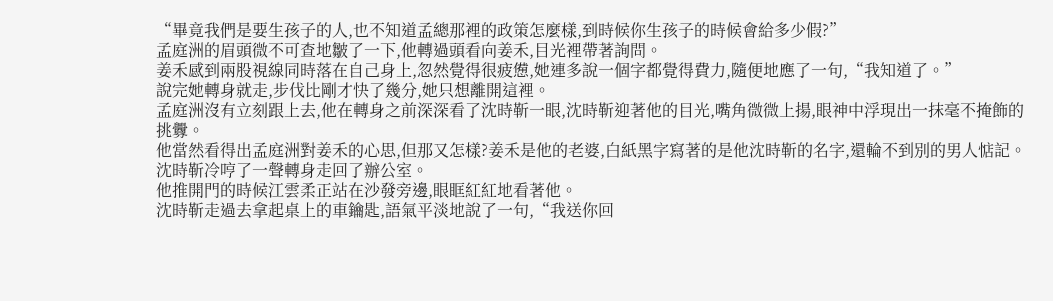“畢竟我們是要生孩子的人,也不知道孟總那裡的政策怎麼樣,到時候你生孩子的時候會給多少假?”
孟庭洲的眉頭微不可查地皺了一下,他轉過頭看向姜禾,目光裡帶著詢問。
姜禾感到兩股視線同時落在自己身上,忽然覺得很疲憊,她連多說一個字都覺得費力,隨便地應了一句,“我知道了。”
說完她轉身就走,步伐比剛才快了幾分,她只想離開這裡。
孟庭洲沒有立刻跟上去,他在轉身之前深深看了沈時靳一眼,沈時靳迎著他的目光,嘴角微微上揚,眼神中浮現出一抹毫不掩飾的挑釁。
他當然看得出孟庭洲對姜禾的心思,但那又怎樣?姜禾是他的老婆,白紙黑字寫著的是他沈時靳的名字,還輪不到別的男人惦記。
沈時靳冷哼了一聲轉身走回了辦公室。
他推開門的時候江雲柔正站在沙發旁邊,眼眶紅紅地看著他。
沈時靳走過去拿起桌上的車鑰匙,語氣平淡地說了一句,“我送你回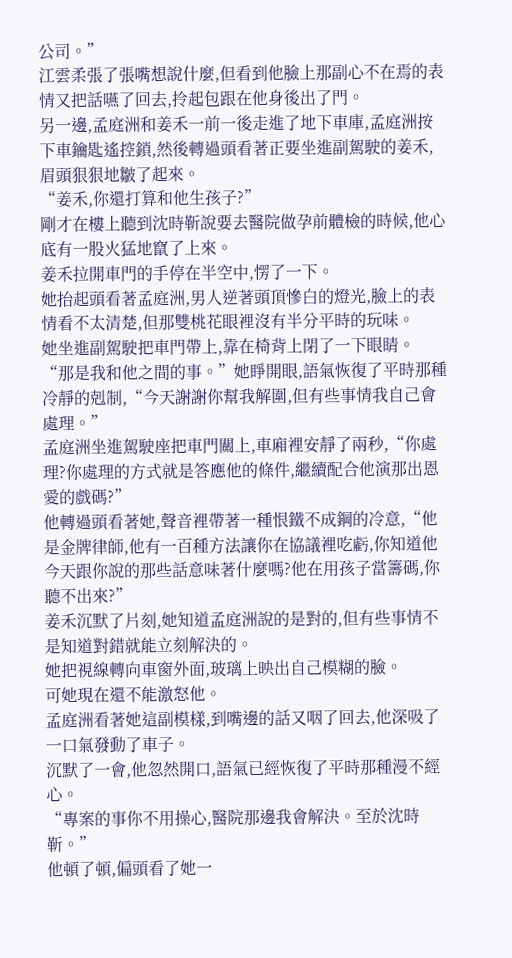公司。”
江雲柔張了張嘴想說什麼,但看到他臉上那副心不在焉的表情又把話嚥了回去,拎起包跟在他身後出了門。
另一邊,孟庭洲和姜禾一前一後走進了地下車庫,孟庭洲按下車鑰匙遙控鎖,然後轉過頭看著正要坐進副駕駛的姜禾,眉頭狠狠地皺了起來。
“姜禾,你還打算和他生孩子?”
剛才在樓上聽到沈時靳說要去醫院做孕前體檢的時候,他心底有一股火猛地竄了上來。
姜禾拉開車門的手停在半空中,愣了一下。
她抬起頭看著孟庭洲,男人逆著頭頂慘白的燈光,臉上的表情看不太清楚,但那雙桃花眼裡沒有半分平時的玩味。
她坐進副駕駛把車門帶上,靠在椅背上閉了一下眼睛。
“那是我和他之間的事。”她睜開眼,語氣恢復了平時那種冷靜的剋制,“今天謝謝你幫我解圍,但有些事情我自己會處理。”
孟庭洲坐進駕駛座把車門關上,車廂裡安靜了兩秒,“你處理?你處理的方式就是答應他的條件,繼續配合他演那出恩愛的戲碼?”
他轉過頭看著她,聲音裡帶著一種恨鐵不成鋼的冷意,“他是金牌律師,他有一百種方法讓你在協議裡吃虧,你知道他今天跟你說的那些話意味著什麼嗎?他在用孩子當籌碼,你聽不出來?”
姜禾沉默了片刻,她知道孟庭洲說的是對的,但有些事情不是知道對錯就能立刻解決的。
她把視線轉向車窗外面,玻璃上映出自己模糊的臉。
可她現在還不能激怒他。
孟庭洲看著她這副模樣,到嘴邊的話又咽了回去,他深吸了一口氣發動了車子。
沉默了一會,他忽然開口,語氣已經恢復了平時那種漫不經心。
“專案的事你不用操心,醫院那邊我會解決。至於沈時靳。”
他頓了頓,偏頭看了她一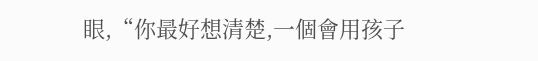眼,“你最好想清楚,一個會用孩子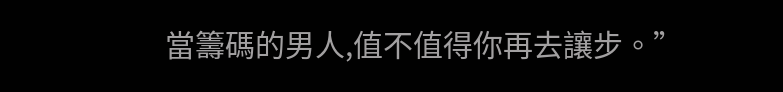當籌碼的男人,值不值得你再去讓步。”